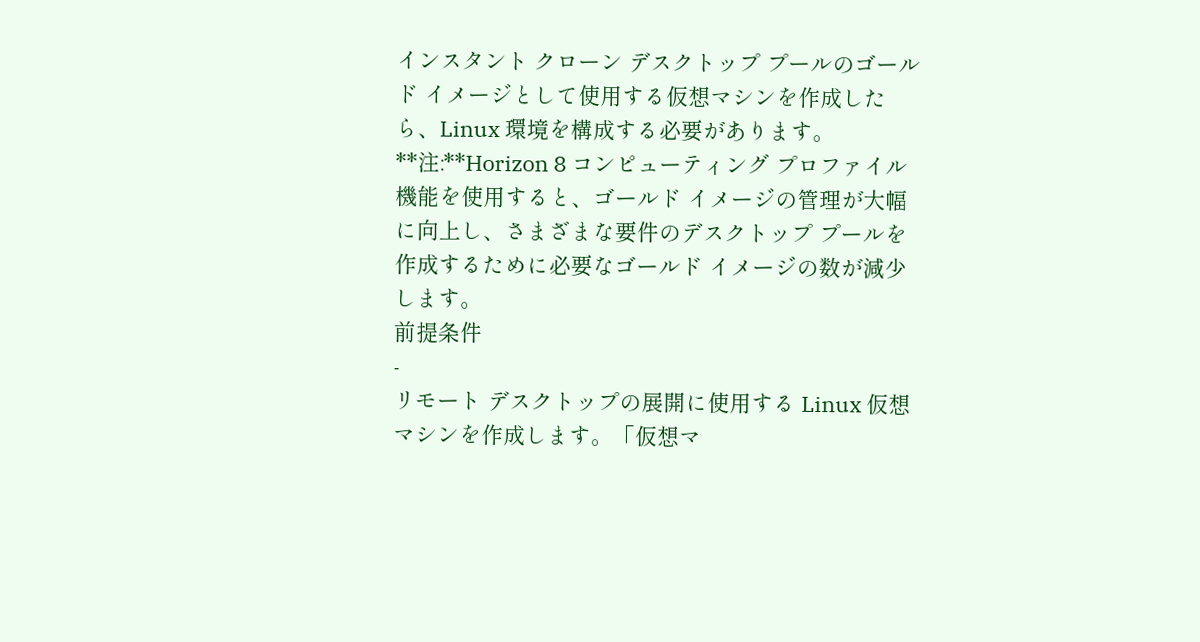インスタント クローン デスクトップ プールのゴールド イメージとして使用する仮想マシンを作成したら、Linux 環境を構成する必要があります。
**注:**Horizon 8 コンピューティング プロファイル機能を使用すると、ゴールド イメージの管理が大幅に向上し、さまざまな要件のデスクトップ プールを作成するために必要なゴールド イメージの数が減少します。
前提条件
-
リモート デスクトップの展開に使用する Linux 仮想マシンを作成します。「仮想マ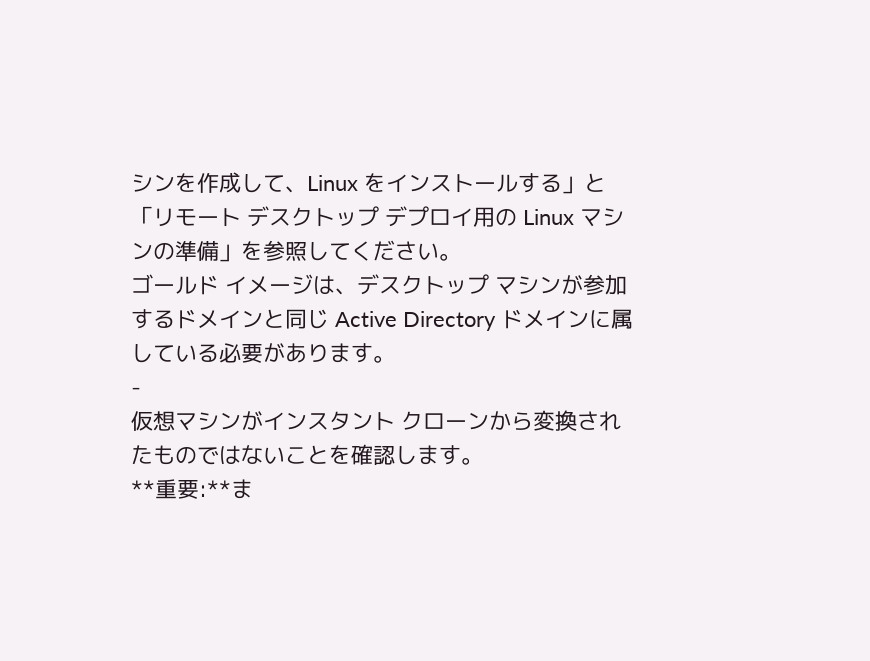シンを作成して、Linux をインストールする」と「リモート デスクトップ デプロイ用の Linux マシンの準備」を参照してください。
ゴールド イメージは、デスクトップ マシンが参加するドメインと同じ Active Directory ドメインに属している必要があります。
-
仮想マシンがインスタント クローンから変換されたものではないことを確認します。
**重要:**ま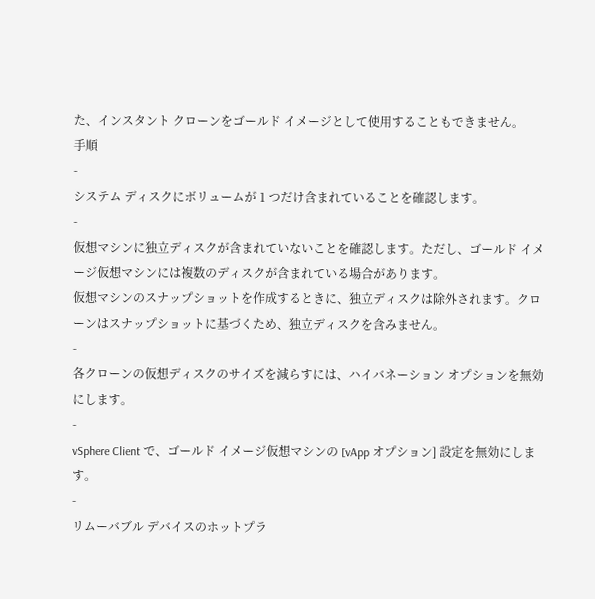た、インスタント クローンをゴールド イメージとして使用することもできません。
手順
-
システム ディスクにボリュームが 1 つだけ含まれていることを確認します。
-
仮想マシンに独立ディスクが含まれていないことを確認します。ただし、ゴールド イメージ仮想マシンには複数のディスクが含まれている場合があります。
仮想マシンのスナップショットを作成するときに、独立ディスクは除外されます。クローンはスナップショットに基づくため、独立ディスクを含みません。
-
各クローンの仮想ディスクのサイズを減らすには、ハイバネーション オプションを無効にします。
-
vSphere Client で、ゴールド イメージ仮想マシンの [vApp オプション] 設定を無効にします。
-
リムーバブル デバイスのホットプラ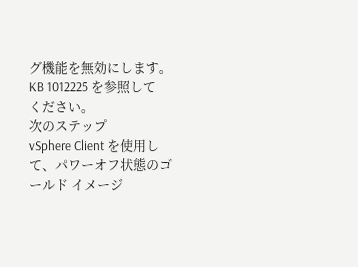グ機能を無効にします。KB 1012225 を参照してください。
次のステップ
vSphere Client を使用して、パワーオフ状態のゴールド イメージ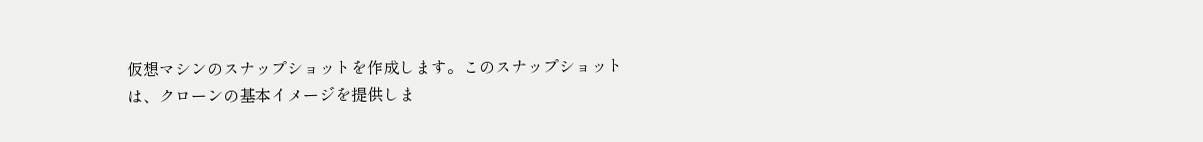仮想マシンのスナップショットを作成します。このスナップショットは、クローンの基本イメージを提供しま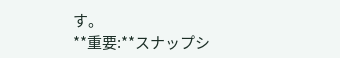す。
**重要:**スナップシ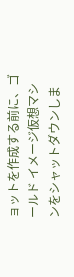ョットを作成する前に、ゴールド イメージ仮想マシンをシャットダウンしま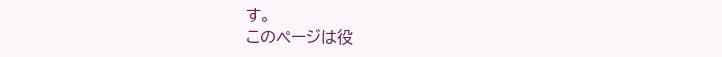す。
このページは役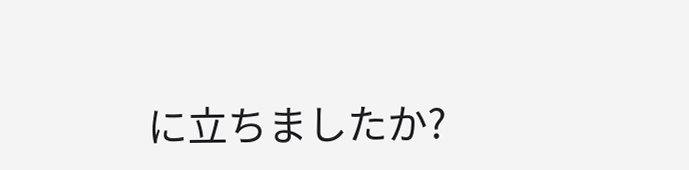に立ちましたか?